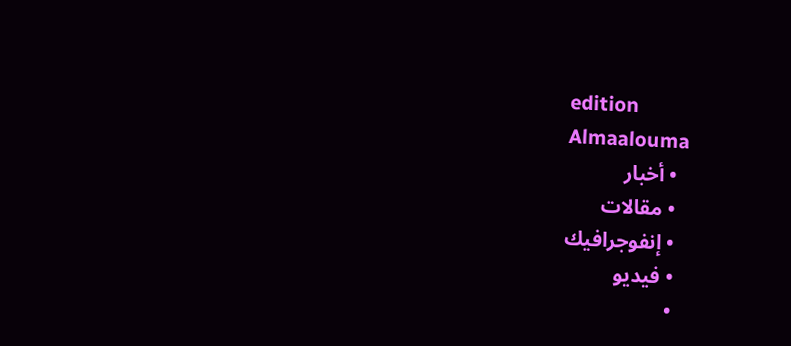edition
Almaalouma
  • أخبار
  • مقالات
  • إنفوجرافيك
  • فيديو
  •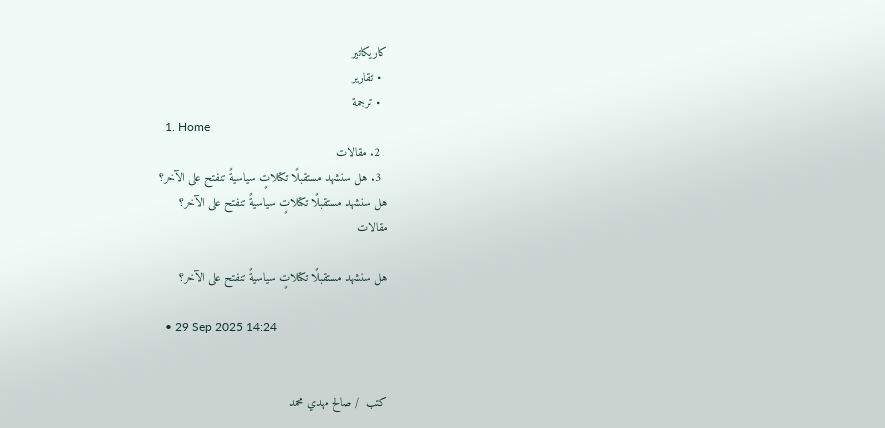كاريكاتير
  • تقارير
  • ترجمة
  1. Home
  2. مقالات
  3. هل سنشهد مستقبلًا تكتلاتٍ سياسيةً تنفتح على الآخر؟
هل سنشهد مستقبلًا تكتلاتٍ سياسيةً تنفتح على الآخر؟
مقالات

هل سنشهد مستقبلًا تكتلاتٍ سياسيةً تنفتح على الآخر؟

  • 29 Sep 2025 14:24


كتب  / صالح مهدي محمد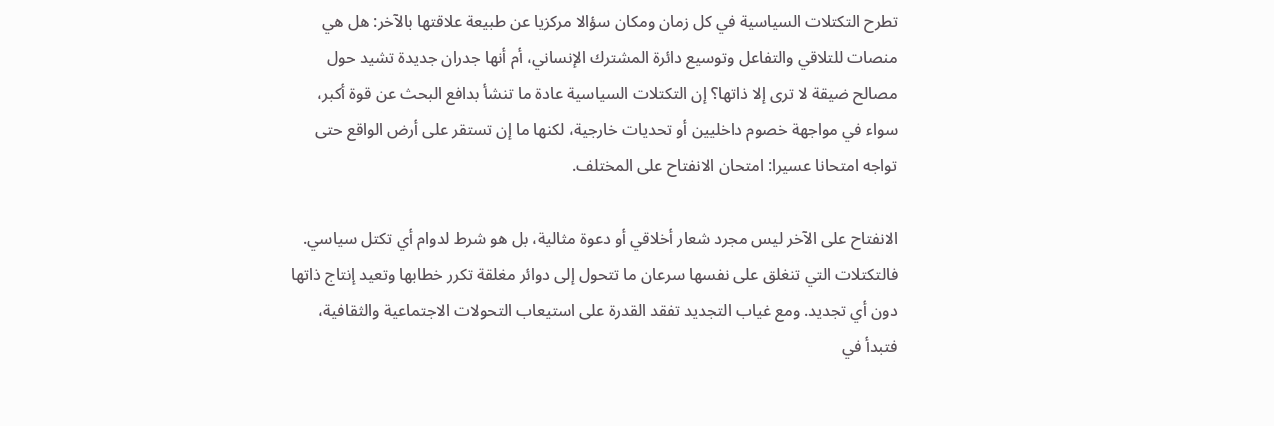تطرح التكتلات السياسية في كل زمان ومكان سؤالا مركزيا عن طبيعة علاقتها بالآخر: هل هي منصات للتلاقي والتفاعل وتوسيع دائرة المشترك الإنساني، أم أنها جدران جديدة تشيد حول مصالح ضيقة لا ترى إلا ذاتها؟ إن التكتلات السياسية عادة ما تنشأ بدافع البحث عن قوة أكبر، سواء في مواجهة خصوم داخليين أو تحديات خارجية، لكنها ما إن تستقر على أرض الواقع حتى تواجه امتحانا عسيرا: امتحان الانفتاح على المختلف.

الانفتاح على الآخر ليس مجرد شعار أخلاقي أو دعوة مثالية، بل هو شرط لدوام أي تكتل سياسي. فالتكتلات التي تنغلق على نفسها سرعان ما تتحول إلى دوائر مغلقة تكرر خطابها وتعيد إنتاج ذاتها دون أي تجديد. ومع غياب التجديد تفقد القدرة على استيعاب التحولات الاجتماعية والثقافية، فتبدأ في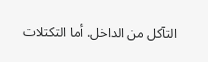التآكل من الداخل. أما التكتلات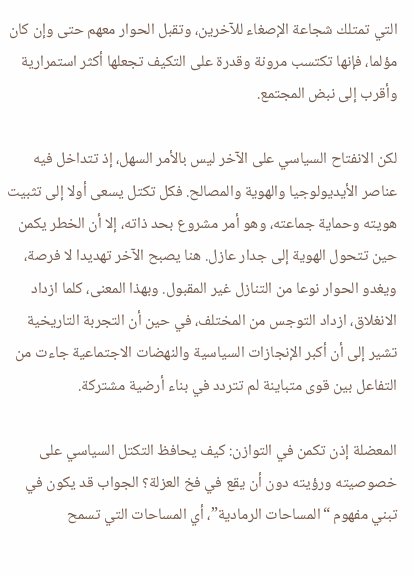التي تمتلك شجاعة الإصغاء للآخرين، وتقبل الحوار معهم حتى وإن كان مؤلما، فإنها تكتسب مرونة وقدرة على التكيف تجعلها أكثر استمرارية وأقرب إلى نبض المجتمع.

لكن الانفتاح السياسي على الآخر ليس بالأمر السهل، إذ تتداخل فيه عناصر الأيديولوجيا والهوية والمصالح. فكل تكتل يسعى أولا إلى تثبيت هويته وحماية جماعته، وهو أمر مشروع بحد ذاته، إلا أن الخطر يكمن حين تتحول الهوية إلى جدار عازل. هنا يصبح الآخر تهديدا لا فرصة، ويغدو الحوار نوعا من التنازل غير المقبول. وبهذا المعنى، كلما ازداد الانغلاق، ازداد التوجس من المختلف، في حين أن التجربة التاريخية تشير إلى أن أكبر الإنجازات السياسية والنهضات الاجتماعية جاءت من التفاعل بين قوى متباينة لم تتردد في بناء أرضية مشتركة.

المعضلة إذن تكمن في التوازن: كيف يحافظ التكتل السياسي على خصوصيته ورؤيته دون أن يقع في فخ العزلة؟ الجواب قد يكون في تبني مفهوم “المساحات الرمادية”، أي المساحات التي تسمح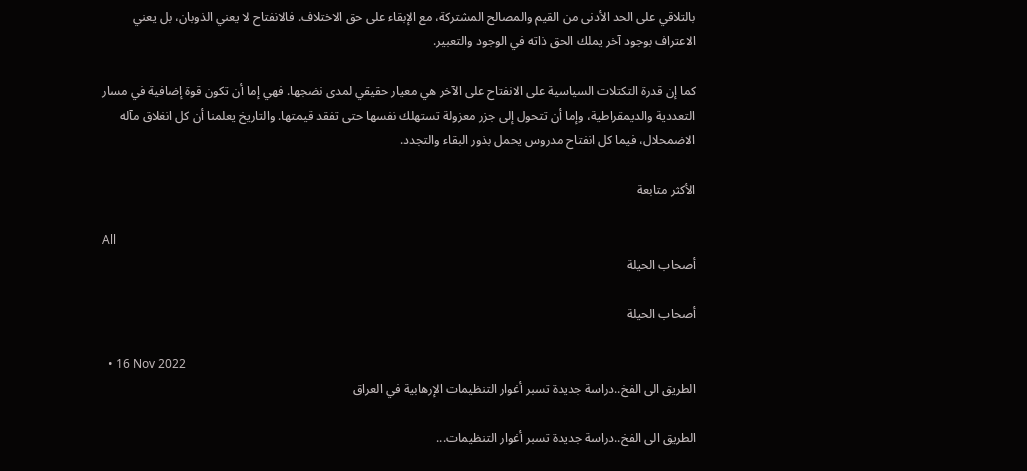بالتلاقي على الحد الأدنى من القيم والمصالح المشتركة، مع الإبقاء على حق الاختلاف. فالانفتاح لا يعني الذوبان، بل يعني الاعتراف بوجود آخر يملك الحق ذاته في الوجود والتعبير.

كما إن قدرة التكتلات السياسية على الانفتاح على الآخر هي معيار حقيقي لمدى نضجها. فهي إما أن تكون قوة إضافية في مسار التعددية والديمقراطية، وإما أن تتحول إلى جزر معزولة تستهلك نفسها حتى تفقد قيمتها. والتاريخ يعلمنا أن كل انغلاق مآله الاضمحلال، فيما كل انفتاح مدروس يحمل بذور البقاء والتجدد.

الأكثر متابعة

All
أصحاب الحيلة

أصحاب الحيلة

  • 16 Nov 2022
الطريق الى الفخ..دراسة جديدة تسبر أغوار التنظيمات الإرهابية في العراق

الطريق الى الفخ..دراسة جديدة تسبر أغوار التنظيمات...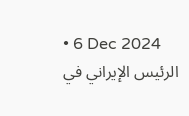• 6 Dec 2024
الرئيس الإيراني في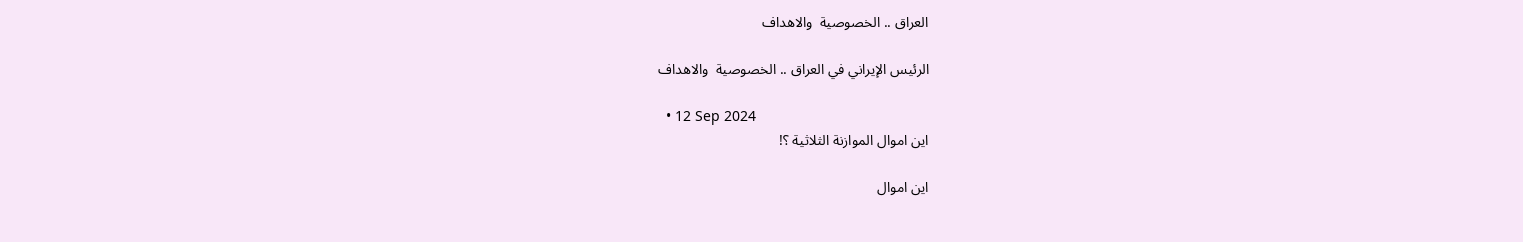العراق .. الخصوصية  والاهداف

الرئيس الإيراني في العراق .. الخصوصية  والاهداف

  • 12 Sep 2024
اين اموال الموازنة الثلاثية ؟!

اين اموال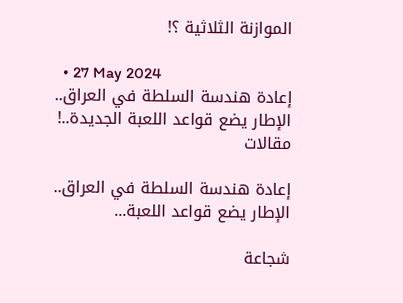الموازنة الثلاثية ؟!

  • 27 May 2024
إعادة هندسة السلطة في العراق.. الإطار يضع قواعد اللعبة الجديدة..!
مقالات

إعادة هندسة السلطة في العراق.. الإطار يضع قواعد اللعبة...

شجاعة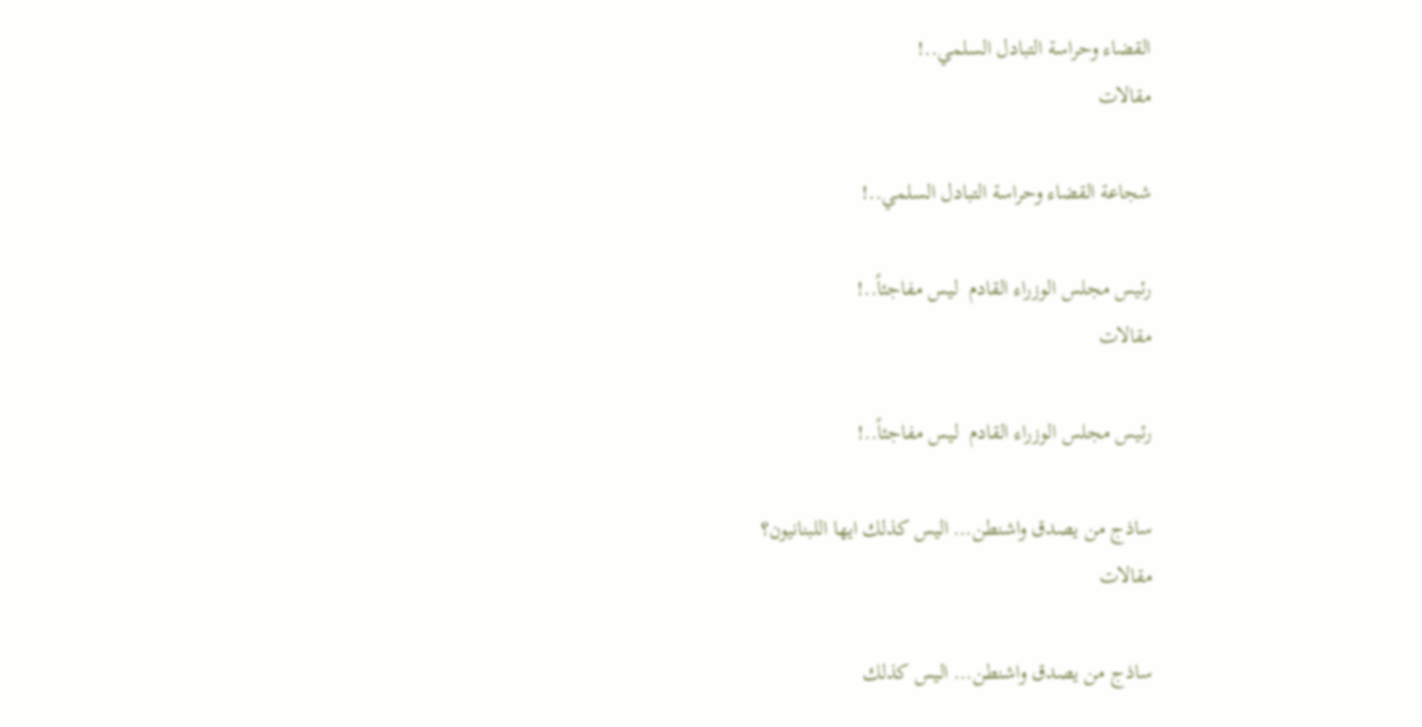القضاء وحراسة التبادل السلمي..!
مقالات

شجاعة القضاء وحراسة التبادل السلمي..!

رئيس مجلس الوزراء القادم  ليس مفاجئاً..!
مقالات

رئيس مجلس الوزراء القادم  ليس مفاجئاً..!

ساذج من يصدق واشنطن… اليس كذلك ايها اللبنانيون؟
مقالات

ساذج من يصدق واشنطن… اليس كذلك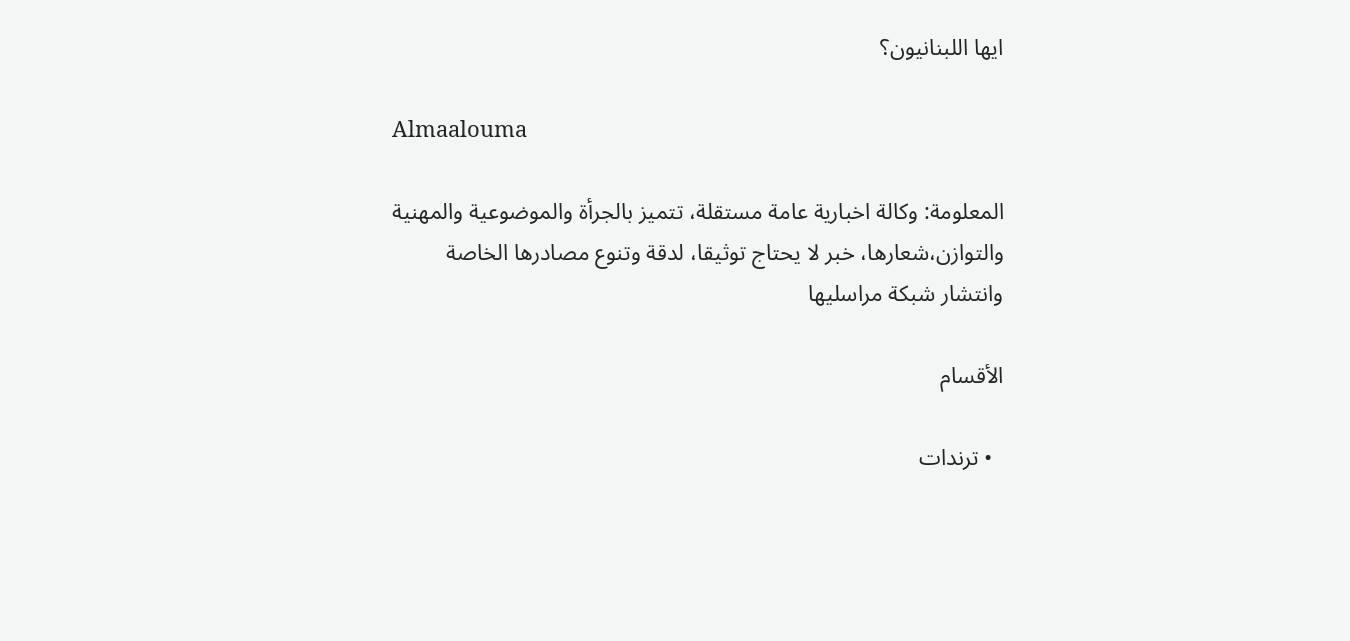ايها اللبنانيون؟

Almaalouma

المعلومة: وكالة اخبارية عامة مستقلة، تتميز بالجرأة والموضوعية والمهنية والتوازن،شعارها، خبر لا يحتاج توثيقا، لدقة وتنوع مصادرها الخاصة وانتشار شبكة مراسليها

الأقسام

  • ترندات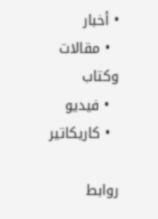• أخبار
  • مقالات وكتاب
  • فيديو
  • كاريكاتير

روابط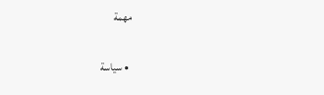مهمة

  • سياسة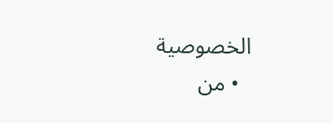الخصوصية
  • من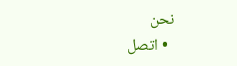نحن
  • اتصل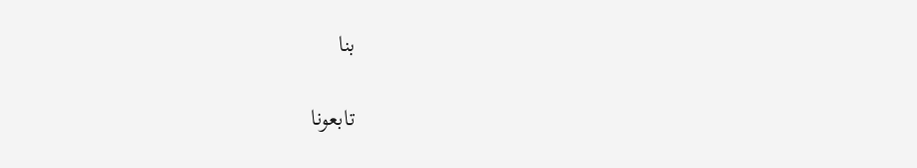بنا

تابعونا